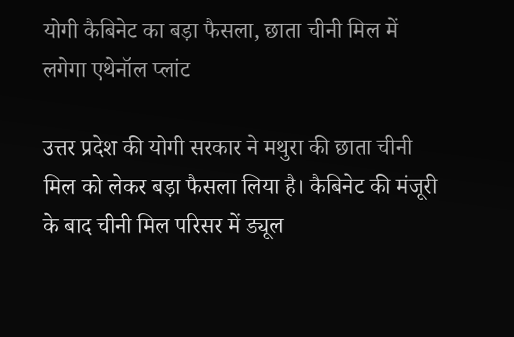योगी कैबिनेट का बड़ा फैसला, छाता चीनी मिल में लगेगा एथेनॉल प्लांट

उत्तर प्रदेश की योगी सरकार ने मथुरा की छाता चीनी मिल को लेकर बड़ा फैसला लिया है। कैबिनेट की मंजूरी के बाद चीनी मिल परिसर में ड्यूल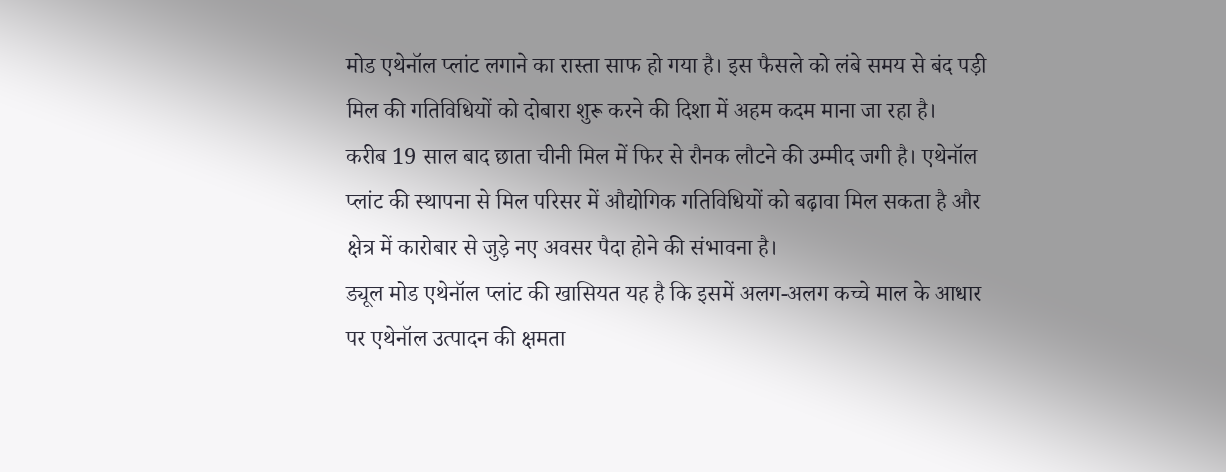मोड एथेनॉल प्लांट लगाने का रास्ता साफ हो गया है। इस फैसले को लंबे समय से बंद पड़ी मिल की गतिविधियों को दोबारा शुरू करने की दिशा में अहम कदम माना जा रहा है।
करीब 19 साल बाद छाता चीनी मिल में फिर से रौनक लौटने की उम्मीद जगी है। एथेनॉल प्लांट की स्थापना से मिल परिसर में औद्योगिक गतिविधियों को बढ़ावा मिल सकता है और क्षेत्र में कारोबार से जुड़े नए अवसर पैदा होने की संभावना है।
ड्यूल मोड एथेनॉल प्लांट की खासियत यह है कि इसमें अलग-अलग कच्चे माल के आधार पर एथेनॉल उत्पादन की क्षमता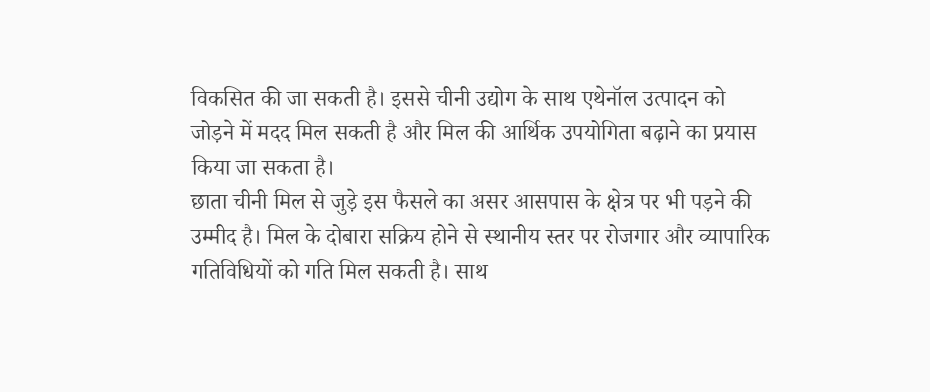विकसित की जा सकती है। इससे चीनी उद्योग के साथ एथेनॉल उत्पादन को जोड़ने में मदद मिल सकती है और मिल की आर्थिक उपयोगिता बढ़ाने का प्रयास किया जा सकता है।
छाता चीनी मिल से जुड़े इस फैसले का असर आसपास के क्षेत्र पर भी पड़ने की उम्मीद है। मिल के दोबारा सक्रिय होने से स्थानीय स्तर पर रोजगार और व्यापारिक गतिविधियों को गति मिल सकती है। साथ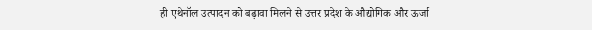ही एथेनॉल उत्पादन को बढ़ावा मिलने से उत्तर प्रदेश के औद्योगिक और ऊर्जा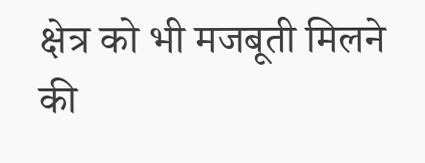क्षेत्र को भी मजबूती मिलने की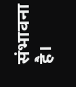संभावना है।